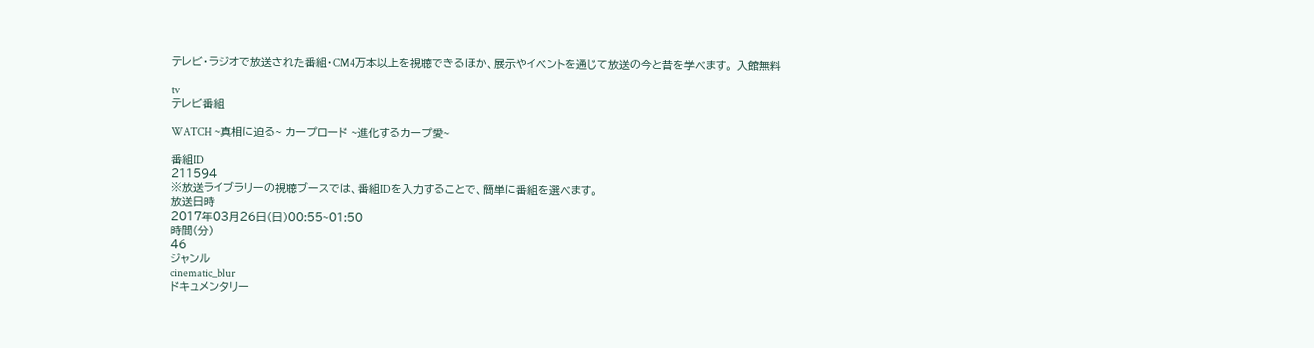テレビ・ラジオで放送された番組・CM4万本以上を視聴できるほか、展示やイベントを通じて放送の今と昔を学べます。 入館無料

tv
テレビ番組

WATCH ~真相に迫る~ カープロード ~進化するカープ愛~

番組ID
211594
※放送ライブラリーの視聴ブースでは、番組IDを入力することで、簡単に番組を選べます。
放送日時
2017年03月26日(日)00:55~01:50
時間(分)
46
ジャンル
cinematic_blur
ドキュメンタリー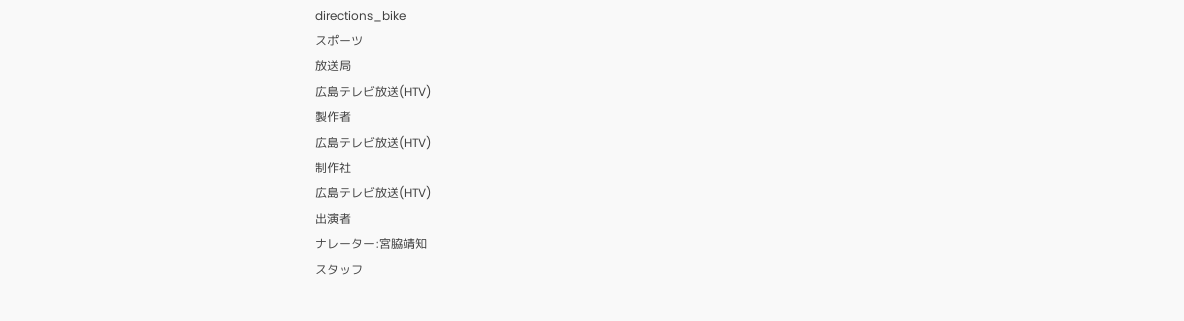directions_bike
スポーツ
放送局
広島テレビ放送(HTV)
製作者
広島テレビ放送(HTV)
制作社
広島テレビ放送(HTV)
出演者
ナレーター:宮脇靖知
スタッフ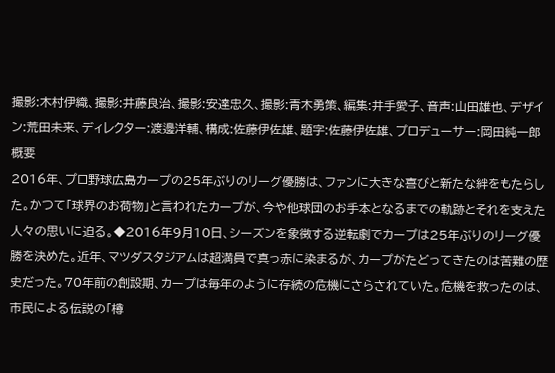撮影:木村伊織、撮影:井藤良治、撮影:安達忠久、撮影:青木勇策、編集:井手愛子、音声:山田雄也、デザイン:荒田未来、ディレクター:渡邊洋輔、構成:佐藤伊佐雄、題字:佐藤伊佐雄、プロデューサー:岡田純一郎
概要
2016年、プロ野球広島カープの25年ぶりのリーグ優勝は、ファンに大きな喜びと新たな絆をもたらした。かつて「球界のお荷物」と言われたカープが、今や他球団のお手本となるまでの軌跡とそれを支えた人々の思いに迫る。◆2016年9月10日、シーズンを象徴する逆転劇でカープは25年ぶりのリーグ優勝を決めた。近年、マツダスタジアムは超満員で真っ赤に染まるが、カープがたどってきたのは苦難の歴史だった。70年前の創設期、カープは毎年のように存続の危機にさらされていた。危機を救ったのは、市民による伝説の「樽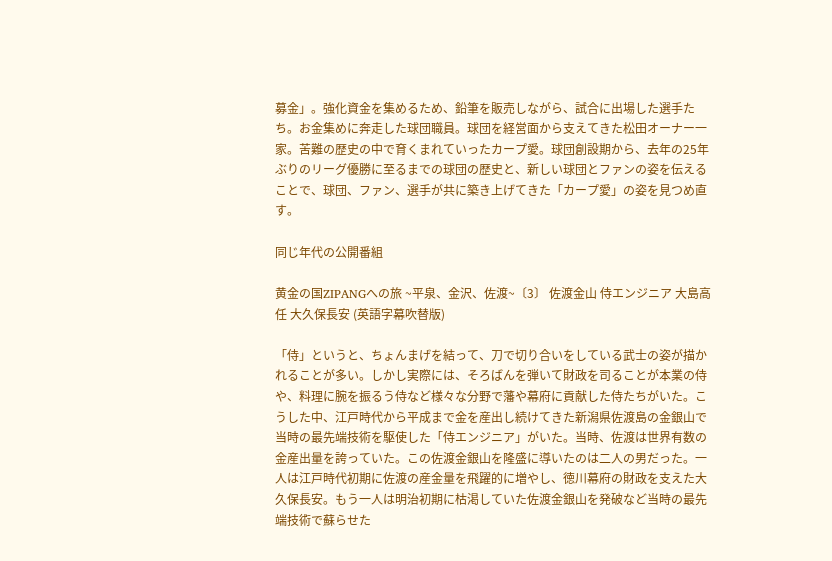募金」。強化資金を集めるため、鉛筆を販売しながら、試合に出場した選手たち。お金集めに奔走した球団職員。球団を経営面から支えてきた松田オーナー一家。苦難の歴史の中で育くまれていったカープ愛。球団創設期から、去年の25年ぶりのリーグ優勝に至るまでの球団の歴史と、新しい球団とファンの姿を伝えることで、球団、ファン、選手が共に築き上げてきた「カープ愛」の姿を見つめ直す。

同じ年代の公開番組

黄金の国ZIPANGへの旅 ~平泉、金沢、佐渡~〔3〕 佐渡金山 侍エンジニア 大島高任 大久保長安 (英語字幕吹替版)

「侍」というと、ちょんまげを結って、刀で切り合いをしている武士の姿が描かれることが多い。しかし実際には、そろばんを弾いて財政を司ることが本業の侍や、料理に腕を振るう侍など様々な分野で藩や幕府に貢献した侍たちがいた。こうした中、江戸時代から平成まで金を産出し続けてきた新潟県佐渡島の金銀山で当時の最先端技術を駆使した「侍エンジニア」がいた。当時、佐渡は世界有数の金産出量を誇っていた。この佐渡金銀山を隆盛に導いたのは二人の男だった。一人は江戸時代初期に佐渡の産金量を飛躍的に増やし、徳川幕府の財政を支えた大久保長安。もう一人は明治初期に枯渇していた佐渡金銀山を発破など当時の最先端技術で蘇らせた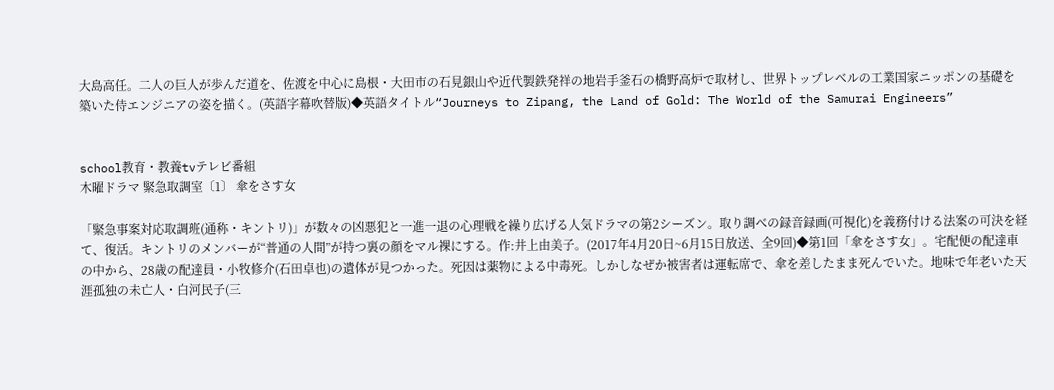大島高任。二人の巨人が歩んだ道を、佐渡を中心に島根・大田市の石見銀山や近代製鉄発祥の地岩手釜石の橋野高炉で取材し、世界トップレベルの工業国家ニッポンの基礎を築いた侍エンジニアの姿を描く。(英語字幕吹替版)◆英語タイトル“Journeys to Zipang, the Land of Gold: The World of the Samurai Engineers”


school教育・教養tvテレビ番組
木曜ドラマ 緊急取調室〔1〕 傘をさす女

「緊急事案対応取調班(通称・キントリ)」が数々の凶悪犯と一進一退の心理戦を繰り広げる人気ドラマの第2シーズン。取り調べの録音録画(可視化)を義務付ける法案の可決を経て、復活。キントリのメンバーが“普通の人間”が持つ裏の顔をマル裸にする。作:井上由美子。(2017年4月20日~6月15日放送、全9回)◆第1回「傘をさす女」。宅配便の配達車の中から、28歳の配達員・小牧修介(石田卓也)の遺体が見つかった。死因は薬物による中毒死。しかしなぜか被害者は運転席で、傘を差したまま死んでいた。地味で年老いた天涯孤独の未亡人・白河民子(三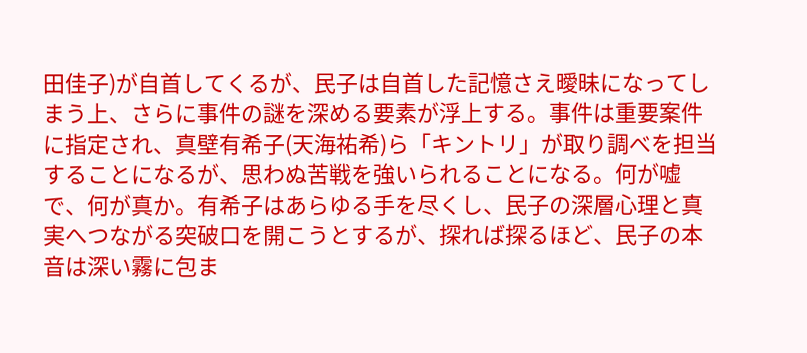田佳子)が自首してくるが、民子は自首した記憶さえ曖昧になってしまう上、さらに事件の謎を深める要素が浮上する。事件は重要案件に指定され、真壁有希子(天海祐希)ら「キントリ」が取り調べを担当することになるが、思わぬ苦戦を強いられることになる。何が嘘で、何が真か。有希子はあらゆる手を尽くし、民子の深層心理と真実へつながる突破口を開こうとするが、探れば探るほど、民子の本音は深い霧に包ま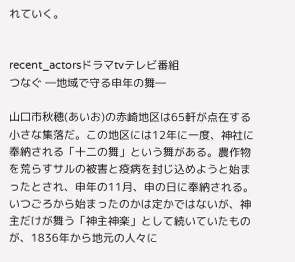れていく。


recent_actorsドラマtvテレビ番組
つなぐ ―地域で守る申年の舞―

山口市秋穂(あいお)の赤崎地区は65軒が点在する小さな集落だ。この地区には12年に一度、神社に奉納される「十二の舞」という舞がある。農作物を荒らすサルの被害と疫病を封じ込めようと始まったとされ、申年の11月、申の日に奉納される。いつごろから始まったのかは定かではないが、神主だけが舞う「神主神楽」として続いていたものが、1836年から地元の人々に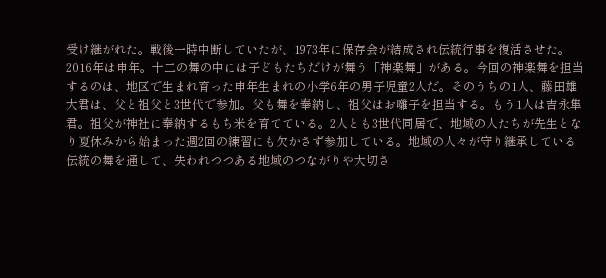受け継がれた。戦後一時中断していたが、1973年に保存会が結成され伝統行事を復活させた。2016年は申年。十二の舞の中には子どもたちだけが舞う「神楽舞」がある。今回の神楽舞を担当するのは、地区で生まれ育った申年生まれの小学6年の男子児童2人だ。そのうちの1人、藤田雄大君は、父と祖父と3世代で参加。父も舞を奉納し、祖父はお囃子を担当する。もう1人は吉永隼君。祖父が神社に奉納するもち米を育てている。2人とも3世代同居で、地域の人たちが先生となり夏休みから始まった週2回の練習にも欠かさず参加している。地域の人々が守り継承している伝統の舞を通して、失われつつある地域のつながりや大切さ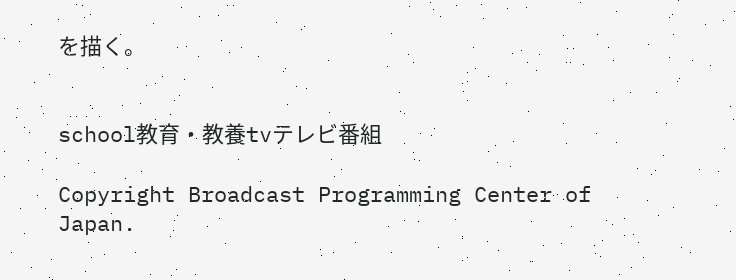を描く。


school教育・教養tvテレビ番組

Copyright Broadcast Programming Center of Japan.